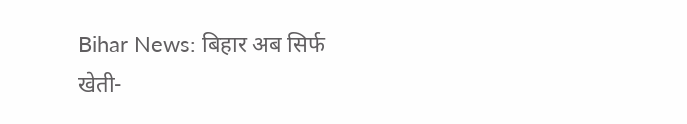Bihar News: बिहार अब सिर्फ खेती-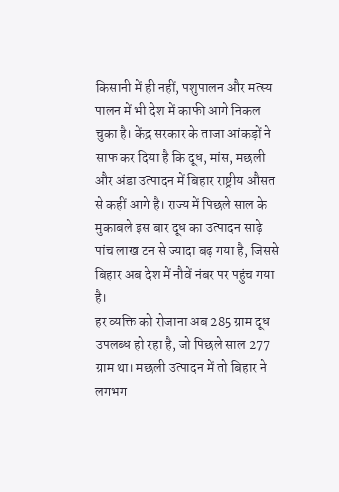किसानी में ही नहीं, पशुपालन और मत्स्य पालन में भी देश में काफी आगे निकल चुका है। केंद्र सरकार के ताजा आंकड़ों ने साफ कर दिया है कि दूध, मांस, मछली और अंडा उत्पादन में बिहार राष्ट्रीय औसत से कहीं आगे है। राज्य में पिछले साल के मुकाबले इस बार दूध का उत्पादन साढ़े पांच लाख टन से ज्यादा बढ़ गया है, जिससे बिहार अब देश में नौवें नंबर पर पहुंच गया है।
हर व्यक्ति को रोजाना अब 285 ग्राम दूध उपलब्ध हो रहा है, जो पिछले साल 277 ग्राम था। मछली उत्पादन में तो बिहार ने लगभग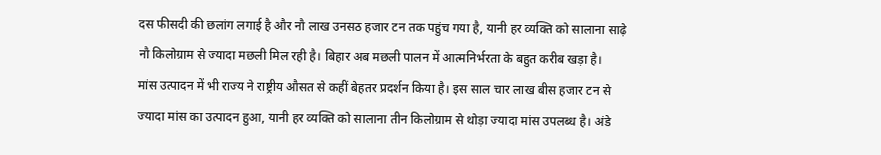दस फीसदी की छलांग लगाई है और नौ लाख उनसठ हजार टन तक पहुंच गया है, यानी हर व्यक्ति को सालाना साढ़े नौ किलोग्राम से ज्यादा मछली मिल रही है। बिहार अब मछली पालन में आत्मनिर्भरता के बहुत करीब खड़ा है।
मांस उत्पादन में भी राज्य ने राष्ट्रीय औसत से कहीं बेहतर प्रदर्शन किया है। इस साल चार लाख बीस हजार टन से ज्यादा मांस का उत्पादन हुआ, यानी हर व्यक्ति को सालाना तीन किलोग्राम से थोड़ा ज्यादा मांस उपलब्ध है। अंडे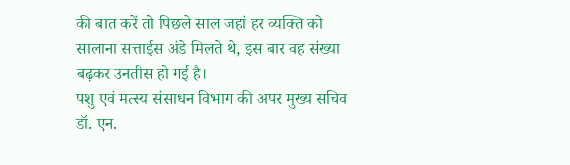की बात करें तो पिछले साल जहां हर व्यक्ति को सालाना सत्ताईस अंडे मिलते थे, इस बार वह संख्या बढ़कर उनतीस हो गई है।
पशु एवं मत्स्य संसाधन विभाग की अपर मुख्य सचिव डॉ. एन.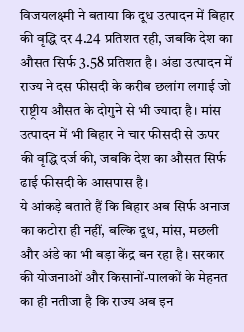विजयलक्ष्मी ने बताया कि दूध उत्पादन में बिहार की वृद्धि दर 4.24 प्रतिशत रही, जबकि देश का औसत सिर्फ 3.58 प्रतिशत है। अंडा उत्पादन में राज्य ने दस फीसदी के करीब छलांग लगाई जो राष्ट्रीय औसत के दोगुने से भी ज्यादा है। मांस उत्पादन में भी बिहार ने चार फीसदी से ऊपर की वृद्धि दर्ज की, जबकि देश का औसत सिर्फ ढाई फीसदी के आसपास है।
ये आंकड़े बताते हैं कि बिहार अब सिर्फ अनाज का कटोरा ही नहीं, बल्कि दूध, मांस, मछली और अंडे का भी बड़ा केंद्र बन रहा है। सरकार की योजनाओं और किसानों-पालकों के मेहनत का ही नतीजा है कि राज्य अब इन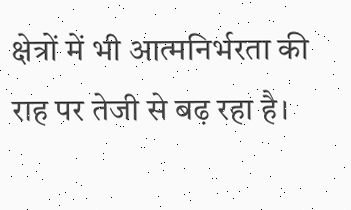क्षेत्रों में भी आत्मनिर्भरता की राह पर तेजी से बढ़ रहा है।